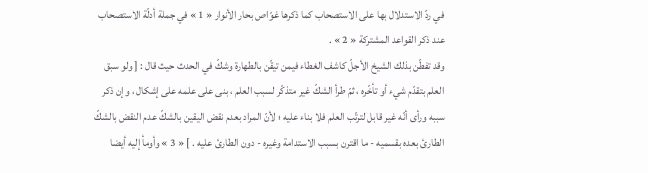في ردّ الاستدلال بها على الاستصحاب كما ذكرها غوّاص بحار الأنوار « 1 » في جملة أدلّة الاستصحاب عند ذكر القواعد المشتركة « 2 » .
وقد تفطّن بذلك الشيخ الأجلّ كاشف الغطاء فيمن تيقّن بالطهارة وشكّ في الحدث حيث قال : [ ولو سبق العلم بتقدّم شيء أو تأخّره ، ثمّ طرأ الشكّ غير متذكّر لسبب العلم ، بنى على علمه على إشكال ، وإن ذكر سببه ورأى أنّه غير قابل لترتّب العلم فلا بناء عليه ؛ لأنّ المراد بعدم نقض اليقين بالشكّ عدم النقض بالشكّ الطارئ بعده بقسميه - ما اقترن بسبب الاستدامة وغيره - دون الطارئ عليه . ] « 3 » وأومأ إليه أيضا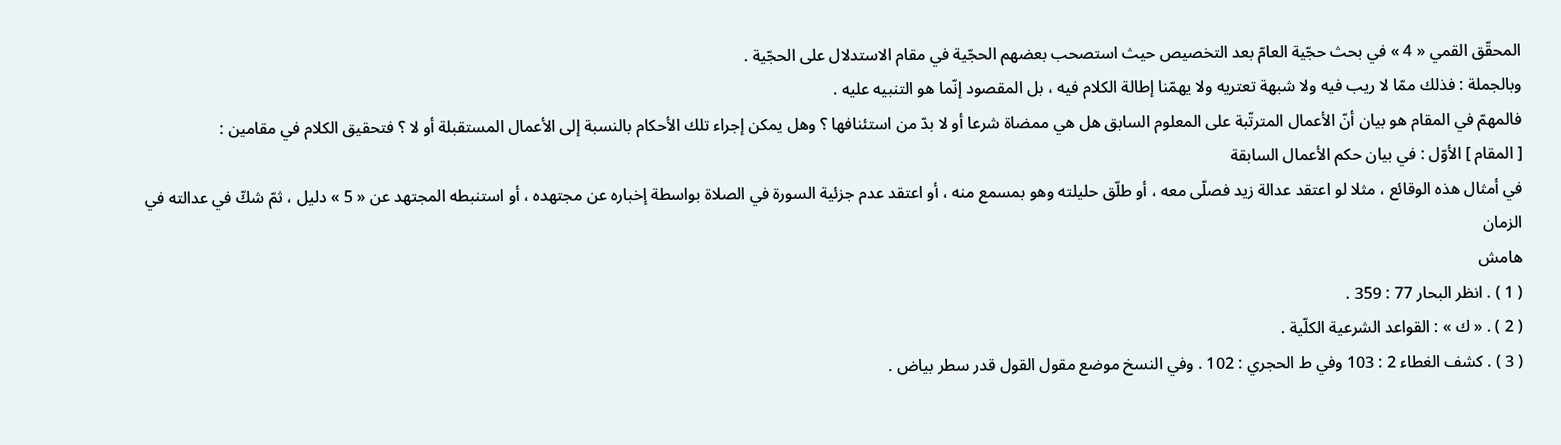المحقّق القمي « 4 » في بحث حجّية العامّ بعد التخصيص حيث استصحب بعضهم الحجّية في مقام الاستدلال على الحجّية .
وبالجملة : فذلك ممّا لا ريب فيه ولا شبهة تعتريه ولا يهمّنا إطالة الكلام فيه ، بل المقصود إنّما هو التنبيه عليه .
فالمهمّ في المقام هو بيان أنّ الأعمال المترتّبة على المعلوم السابق هل هي ممضاة شرعا أو لا بدّ من استئنافها ؟ وهل يمكن إجراء تلك الأحكام بالنسبة إلى الأعمال المستقبلة أو لا ؟ فتحقيق الكلام في مقامين :
[ المقام ] الأوّل : في بيان حكم الأعمال السابقة
في أمثال هذه الوقائع ، مثلا لو اعتقد عدالة زيد فصلّى معه ، أو طلّق حليلته وهو بمسمع منه ، أو اعتقد عدم جزئية السورة في الصلاة بواسطة إخباره عن مجتهده ، أو استنبطه المجتهد عن « 5 » دليل ، ثمّ شكّ في عدالته في الزمان
هامش
( 1 ) . انظر البحار 77 : 359 .
( 2 ) . « ك » : القواعد الشرعية الكلّية .
( 3 ) . كشف الغطاء 2 : 103 وفي ط الحجري : 102 . وفي النسخ موضع مقول القول قدر سطر بياض .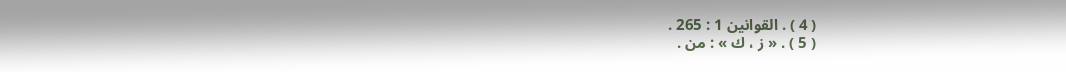( 4 ) . القوانين 1 : 265 .
( 5 ) . « ز ، ك » : من .